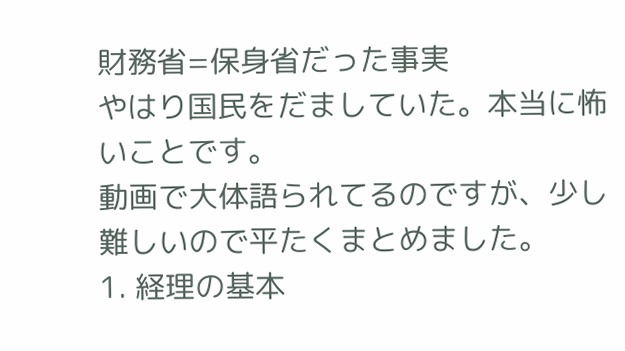財務省=保身省だった事実
やはり国民をだましていた。本当に怖いことです。
動画で大体語られてるのですが、少し難しいので平たくまとめました。
1. 経理の基本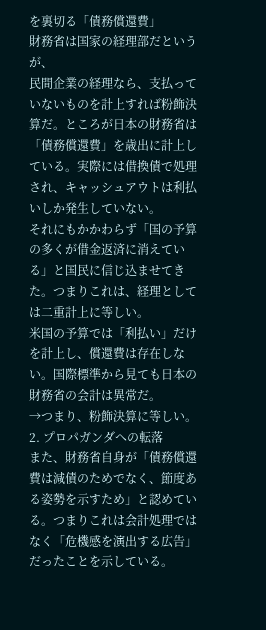を裏切る「債務償還費」
財務省は国家の経理部だというが、
民間企業の経理なら、支払っていないものを計上すれば粉飾決算だ。ところが日本の財務省は「債務償還費」を歳出に計上している。実際には借換債で処理され、キャッシュアウトは利払いしか発生していない。
それにもかかわらず「国の予算の多くが借金返済に消えている」と国民に信じ込ませてきた。つまりこれは、経理としては二重計上に等しい。
米国の予算では「利払い」だけを計上し、償還費は存在しない。国際標準から見ても日本の財務省の会計は異常だ。
→つまり、粉飾決算に等しい。
2. プロパガンダへの転落
また、財務省自身が「債務償還費は減債のためでなく、節度ある姿勢を示すため」と認めている。つまりこれは会計処理ではなく「危機感を演出する広告」だったことを示している。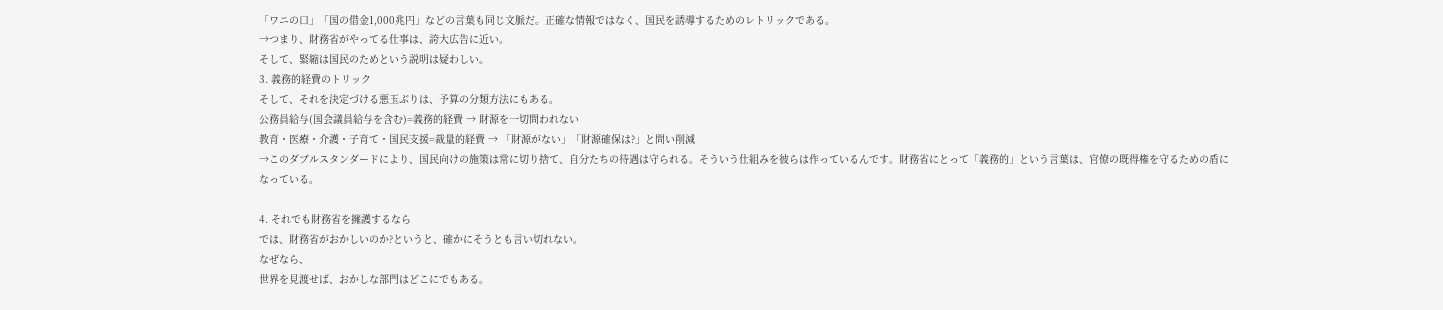「ワニの口」「国の借金1,000兆円」などの言葉も同じ文脈だ。正確な情報ではなく、国民を誘導するためのレトリックである。
→つまり、財務省がやってる仕事は、誇大広告に近い。
そして、緊縮は国民のためという説明は疑わしい。
3. 義務的経費のトリック
そして、それを決定づける悪玉ぶりは、予算の分類方法にもある。
公務員給与(国会議員給与を含む)=義務的経費 → 財源を一切問われない
教育・医療・介護・子育て・国民支援=裁量的経費 → 「財源がない」「財源確保は?」と問い削減
→このダブルスタンダードにより、国民向けの施策は常に切り捨て、自分たちの待遇は守られる。そういう仕組みを彼らは作っているんです。財務省にとって「義務的」という言葉は、官僚の既得権を守るための盾になっている。

4. それでも財務省を擁護するなら
では、財務省がおかしいのか?というと、確かにそうとも言い切れない。
なぜなら、
世界を見渡せば、おかしな部門はどこにでもある。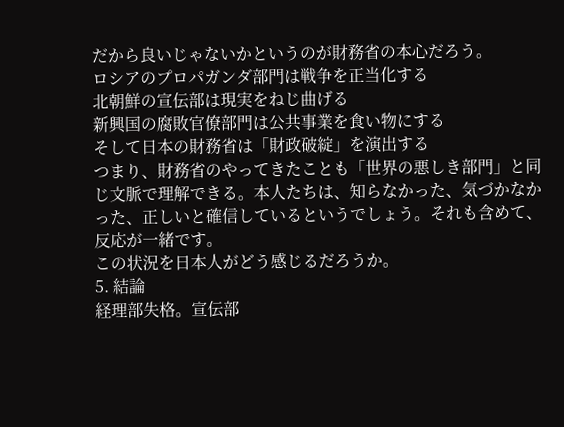だから良いじゃないかというのが財務省の本心だろう。
ロシアのプロパガンダ部門は戦争を正当化する
北朝鮮の宣伝部は現実をねじ曲げる
新興国の腐敗官僚部門は公共事業を食い物にする
そして日本の財務省は「財政破綻」を演出する
つまり、財務省のやってきたことも「世界の悪しき部門」と同じ文脈で理解できる。本人たちは、知らなかった、気づかなかった、正しいと確信しているというでしょう。それも含めて、反応が一緒です。
この状況を日本人がどう感じるだろうか。
5. 結論
経理部失格。宣伝部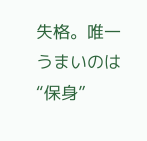失格。唯一うまいのは“保身”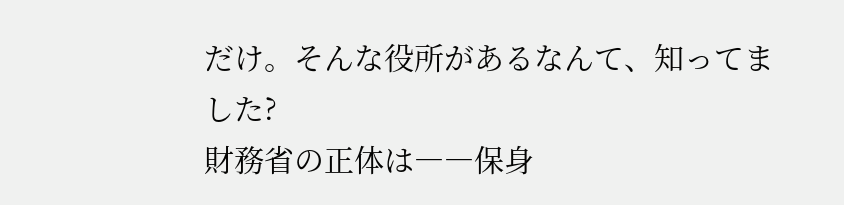だけ。そんな役所があるなんて、知ってました?
財務省の正体は――保身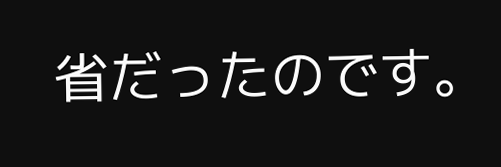省だったのです。